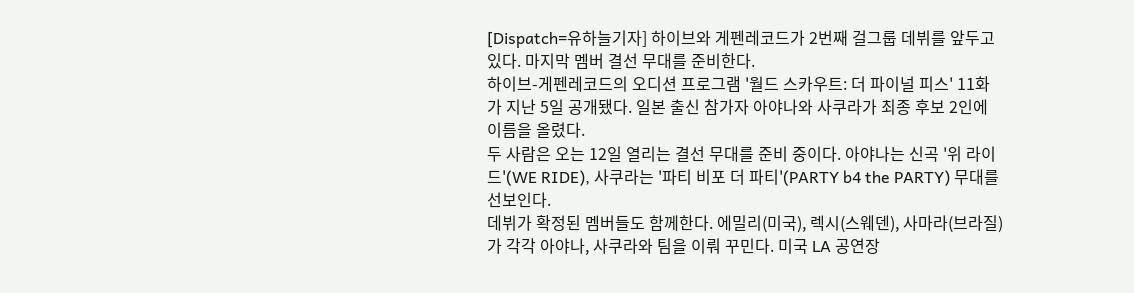[Dispatch=유하늘기자] 하이브와 게펜레코드가 2번째 걸그룹 데뷔를 앞두고 있다. 마지막 멤버 결선 무대를 준비한다.
하이브-게펜레코드의 오디션 프로그램 '월드 스카우트: 더 파이널 피스' 11화가 지난 5일 공개됐다. 일본 출신 참가자 아야나와 사쿠라가 최종 후보 2인에 이름을 올렸다.
두 사람은 오는 12일 열리는 결선 무대를 준비 중이다. 아야나는 신곡 '위 라이드'(WE RIDE), 사쿠라는 '파티 비포 더 파티'(PARTY b4 the PARTY) 무대를 선보인다.
데뷔가 확정된 멤버들도 함께한다. 에밀리(미국), 렉시(스웨덴), 사마라(브라질)가 각각 아야나, 사쿠라와 팀을 이뤄 꾸민다. 미국 LA 공연장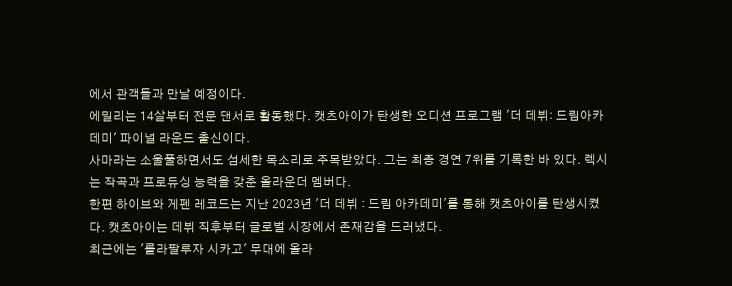에서 관객들과 만날 예정이다.
에밀리는 14살부터 전문 댄서로 활동했다. 캣츠아이가 탄생한 오디션 프로그램 '더 데뷔: 드림아카데미' 파이널 라운드 출신이다.
사마라는 소울풀하면서도 섬세한 목소리로 주목받았다. 그는 최종 경연 7위를 기록한 바 있다. 렉시는 작곡과 프로듀싱 능력을 갖춘 올라운더 멤버다.
한편 하이브와 게펜 레코드는 지난 2023년 '더 데뷔 : 드림 아카데미'를 통해 캣츠아이를 탄생시켰다. 캣츠아이는 데뷔 직후부터 글로벌 시장에서 존재감을 드러냈다.
최근에는 '롤라팔루자 시카고' 무대에 올라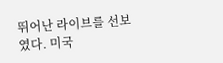뛰어난 라이브를 선보였다. 미국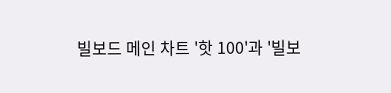빌보드 메인 차트 '핫 100'과 '빌보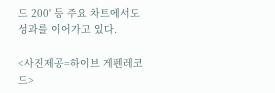드 200' 등 주요 차트에서도 성과를 이어가고 있다.

<사진제공=하이브 게펜레코드>